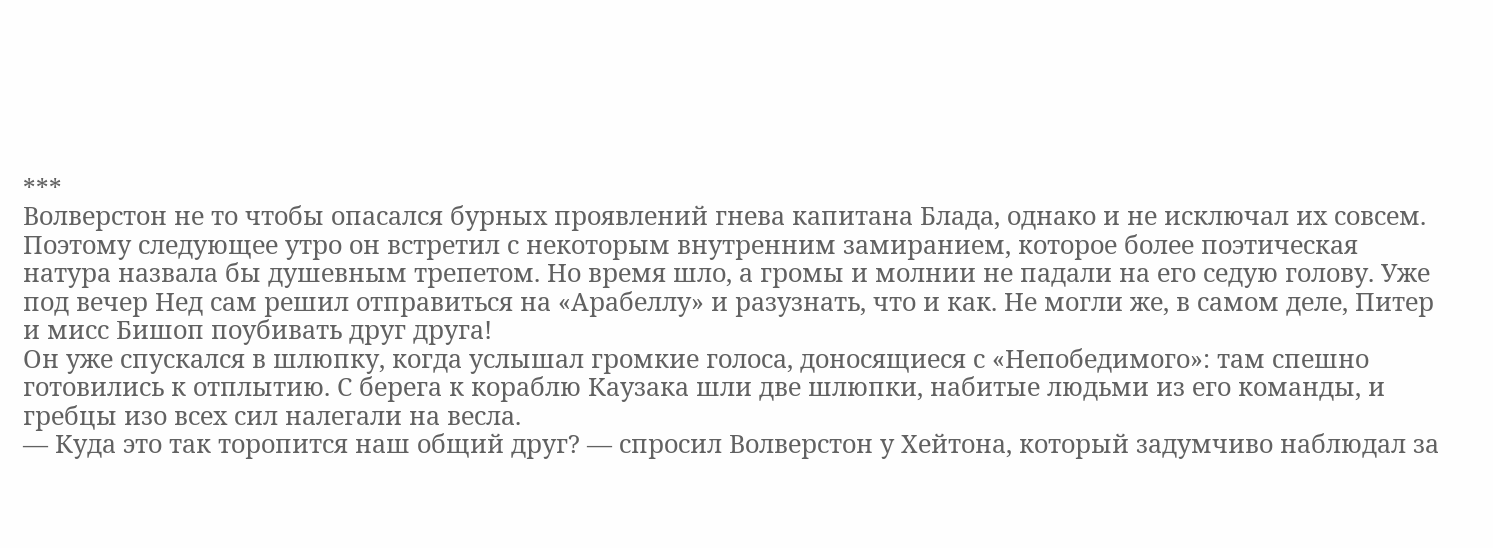***
Волверстон не то чтобы опасался бурных проявлений гнева капитана Блада, однако и не исключал их совсем. Поэтому следующее утро он встретил с некоторым внутренним замиранием, которое более поэтическая натура назвала бы душевным трепетом. Но время шло, а громы и молнии не падали на его седую голову. Уже под вечер Нед сам решил отправиться на «Арабеллу» и разузнать, что и как. Не могли же, в самом деле, Питер и мисс Бишоп поубивать друг друга!
Он уже спускался в шлюпку, когда услышал громкие голоса, доносящиеся с «Непобедимого»: там спешно готовились к отплытию. С берега к кораблю Каузака шли две шлюпки, набитые людьми из его команды, и гребцы изо всех сил налегали на весла.
— Куда это так торопится наш общий друг? — спросил Волверстон у Хейтона, который задумчиво наблюдал за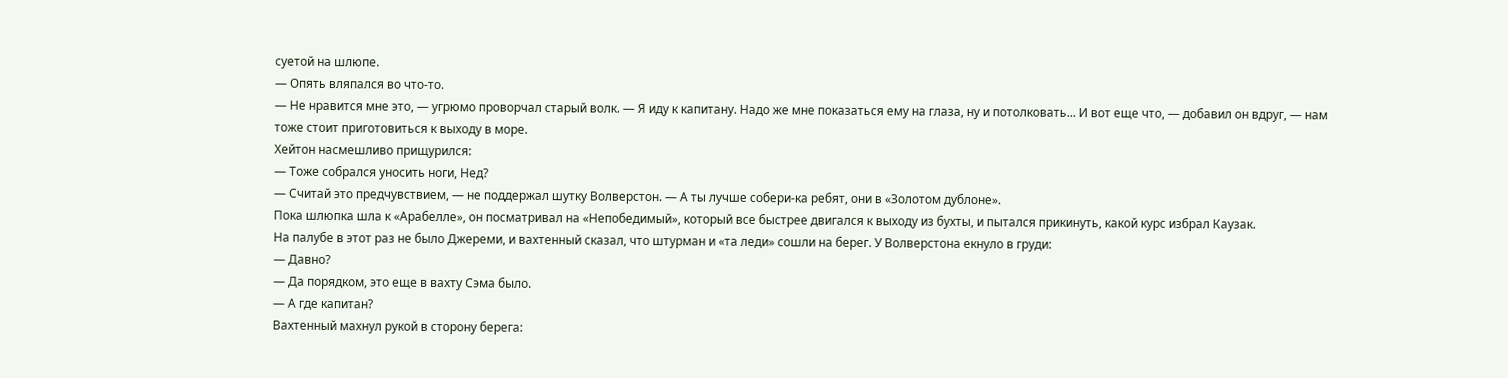суетой на шлюпе.
— Опять вляпался во что-то.
— Не нравится мне это, — угрюмо проворчал старый волк. — Я иду к капитану. Надо же мне показаться ему на глаза, ну и потолковать... И вот еще что, — добавил он вдруг, — нам тоже стоит приготовиться к выходу в море.
Хейтон насмешливо прищурился:
— Тоже собрался уносить ноги, Нед?
— Считай это предчувствием, — не поддержал шутку Волверстон. — А ты лучше собери-ка ребят, они в «Золотом дублоне».
Пока шлюпка шла к «Арабелле», он посматривал на «Непобедимый», который все быстрее двигался к выходу из бухты, и пытался прикинуть, какой курс избрал Каузак.
На палубе в этот раз не было Джереми, и вахтенный сказал, что штурман и «та леди» сошли на берег. У Волверстона екнуло в груди:
— Давно?
— Да порядком, это еще в вахту Сэма было.
— А где капитан?
Вахтенный махнул рукой в сторону берега: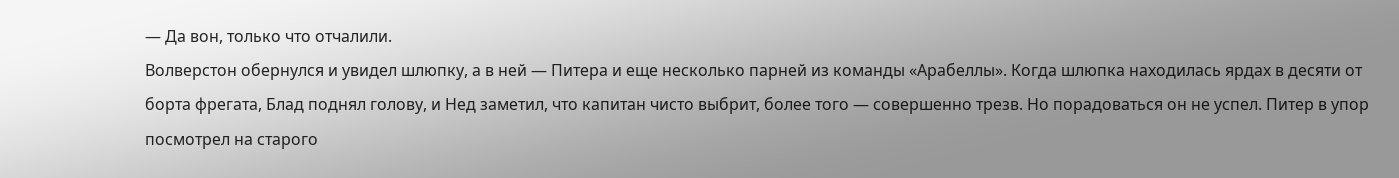— Да вон, только что отчалили.
Волверстон обернулся и увидел шлюпку, а в ней — Питера и еще несколько парней из команды «Арабеллы». Когда шлюпка находилась ярдах в десяти от борта фрегата, Блад поднял голову, и Нед заметил, что капитан чисто выбрит, более того — совершенно трезв. Но порадоваться он не успел. Питер в упор посмотрел на старого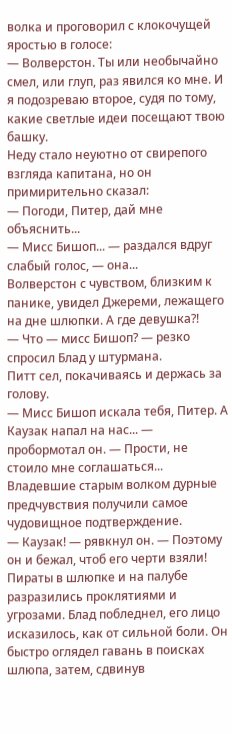волка и проговорил с клокочущей яростью в голосе:
— Волверстон. Ты или необычайно смел, или глуп, раз явился ко мне. И я подозреваю второе, судя по тому, какие светлые идеи посещают твою башку.
Неду стало неуютно от свирепого взгляда капитана, но он примирительно сказал:
— Погоди, Питер, дай мне объяснить...
— Мисс Бишоп... — раздался вдруг слабый голос, — она...
Волверстон с чувством, близким к панике, увидел Джереми, лежащего на дне шлюпки. А где девушка?!
— Что — мисс Бишоп? — резко спросил Блад у штурмана.
Питт сел, покачиваясь и держась за голову.
— Мисс Бишоп искала тебя, Питер. А Каузак напал на нас... — пробормотал он. — Прости, не стоило мне соглашаться...
Владевшие старым волком дурные предчувствия получили самое чудовищное подтверждение.
— Каузак! — рявкнул он. — Поэтому он и бежал, чтоб его черти взяли!
Пираты в шлюпке и на палубе разразились проклятиями и угрозами. Блад побледнел, его лицо исказилось, как от сильной боли. Он быстро оглядел гавань в поисках шлюпа, затем, сдвинув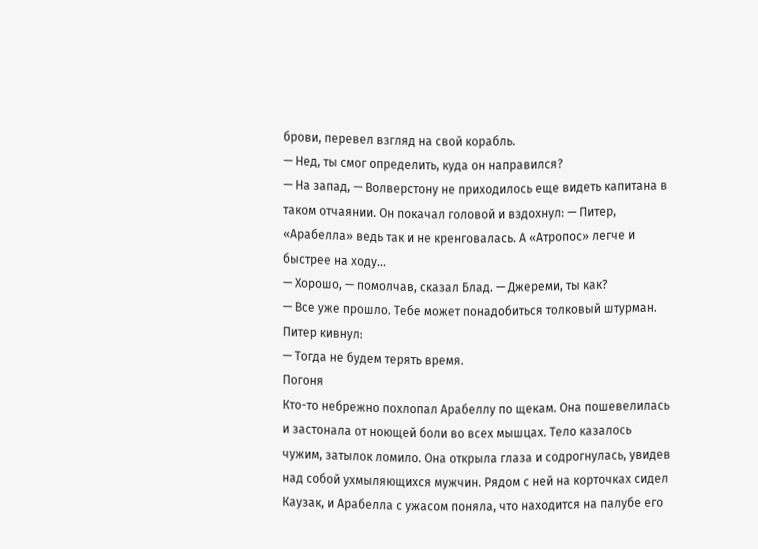брови, перевел взгляд на свой корабль.
— Нед, ты смог определить, куда он направился?
— На запад, — Волверстону не приходилось еще видеть капитана в таком отчаянии. Он покачал головой и вздохнул: — Питер, «Арабелла» ведь так и не кренговалась. А «Атропос» легче и быстрее на ходу...
— Хорошо, — помолчав, сказал Блад. — Джереми, ты как?
— Все уже прошло. Тебе может понадобиться толковый штурман.
Питер кивнул:
— Тогда не будем терять время.
Погоня
Кто-то небрежно похлопал Арабеллу по щекам. Она пошевелилась и застонала от ноющей боли во всех мышцах. Тело казалось чужим, затылок ломило. Она открыла глаза и содрогнулась, увидев над собой ухмыляющихся мужчин. Рядом с ней на корточках сидел Каузак, и Арабелла с ужасом поняла, что находится на палубе его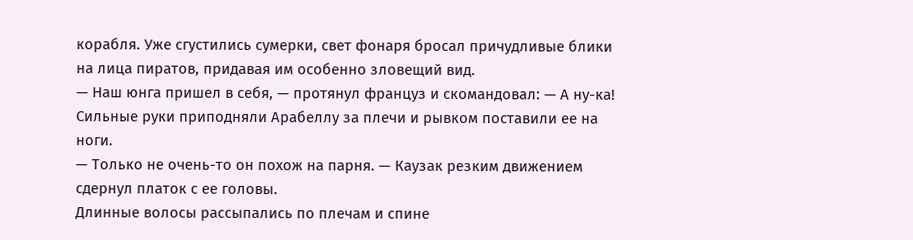корабля. Уже сгустились сумерки, свет фонаря бросал причудливые блики на лица пиратов, придавая им особенно зловещий вид.
— Наш юнга пришел в себя, — протянул француз и скомандовал: — А ну-ка!
Сильные руки приподняли Арабеллу за плечи и рывком поставили ее на ноги.
— Только не очень-то он похож на парня. — Каузак резким движением сдернул платок с ее головы.
Длинные волосы рассыпались по плечам и спине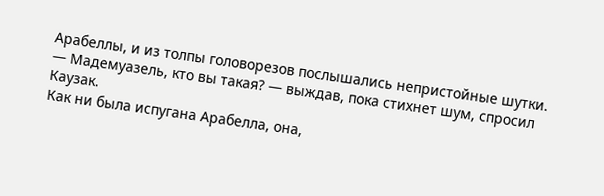Арабеллы, и из толпы головорезов послышались непристойные шутки.
— Мадемуазель, кто вы такая? — выждав, пока стихнет шум, спросил Каузак.
Как ни была испугана Арабелла, она,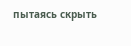пытаясь скрыть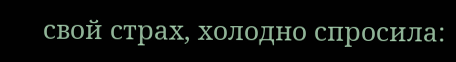свой страх, холодно спросила: